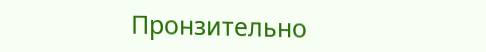Пронзительно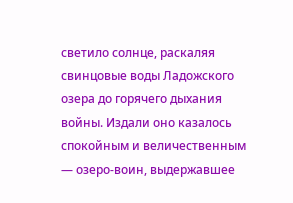светило солнце, раскаляя свинцовые воды Ладожского озера до горячего дыхания войны. Издали оно казалось спокойным и величественным — озеро-воин, выдержавшее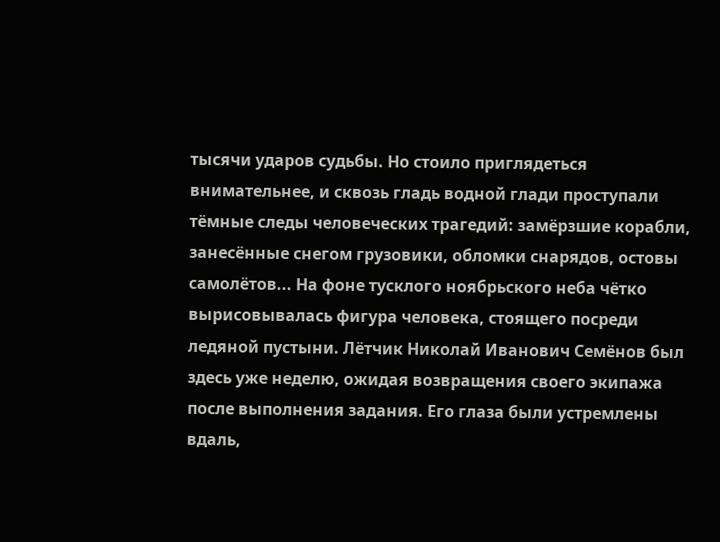тысячи ударов судьбы. Но стоило приглядеться внимательнее, и сквозь гладь водной глади проступали тёмные следы человеческих трагедий: замёрзшие корабли, занесённые снегом грузовики, обломки снарядов, остовы самолётов... На фоне тусклого ноябрьского неба чётко вырисовывалась фигура человека, стоящего посреди ледяной пустыни. Лётчик Николай Иванович Семёнов был здесь уже неделю, ожидая возвращения своего экипажа после выполнения задания. Его глаза были устремлены вдаль,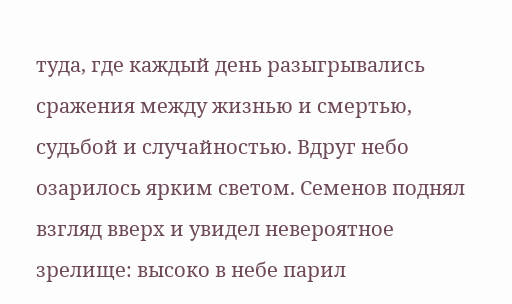туда, где каждый день разыгрывались сражения между жизнью и смертью, судьбой и случайностью. Вдруг небо озарилось ярким светом. Семенов поднял взгляд вверх и увидел невероятное зрелище: высоко в небе парил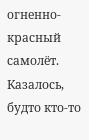огненно-красный самолёт. Казалось, будто кто-то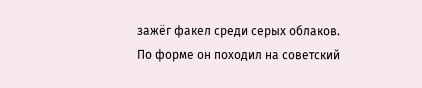зажёг факел среди серых облаков. По форме он походил на советский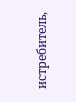истребитель,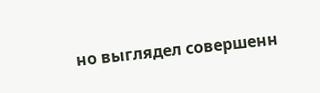но выглядел совершенн